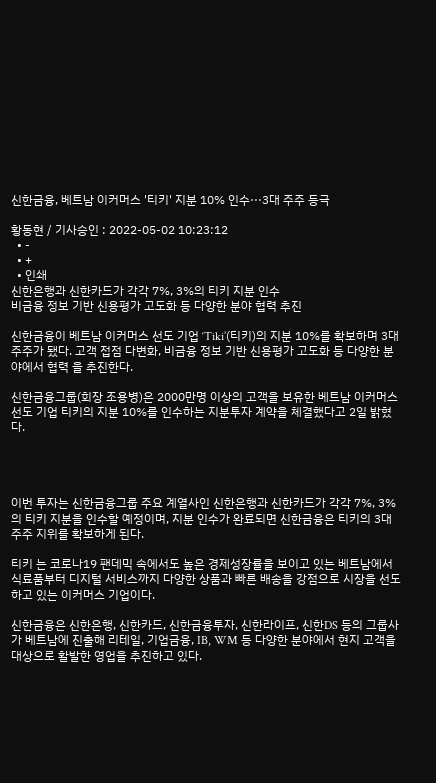신한금융, 베트남 이커머스 '티키' 지분 10% 인수···3대 주주 등극

황동현 / 기사승인 : 2022-05-02 10:23:12
  • -
  • +
  • 인쇄
신한은행과 신한카드가 각각 7%, 3%의 티키 지분 인수
비금융 정보 기반 신용평가 고도화 등 다양한 분야 협력 추진

신한금융이 베트남 이커머스 선도 기업 ‘Tiki’(티키)의 지분 10%를 확보하며 3대 주주가 됐다. 고객 접점 다변화, 비금융 정보 기반 신용평가 고도화 등 다양한 분야에서 협력 을 추진한다.

신한금융그룹(회장 조용병)은 2000만명 이상의 고객을 보유한 베트남 이커머스 선도 기업 티키의 지분 10%를 인수하는 지분투자 계약을 체결했다고 2일 밝혔다.




이번 투자는 신한금융그룹 주요 계열사인 신한은행과 신한카드가 각각 7%, 3%의 티키 지분을 인수할 예정이며, 지분 인수가 완료되면 신한금융은 티키의 3대 주주 지위를 확보하게 된다.

티키 는 코로나19 팬데믹 속에서도 높은 경제성장률을 보이고 있는 베트남에서 식료품부터 디지털 서비스까지 다양한 상품과 빠른 배송을 강점으로 시장을 선도하고 있는 이커머스 기업이다.

신한금융은 신한은행, 신한카드, 신한금융투자, 신한라이프, 신한DS 등의 그룹사가 베트남에 진출해 리테일, 기업금융, IB, WM 등 다양한 분야에서 현지 고객을 대상으로 활발한 영업을 추진하고 있다.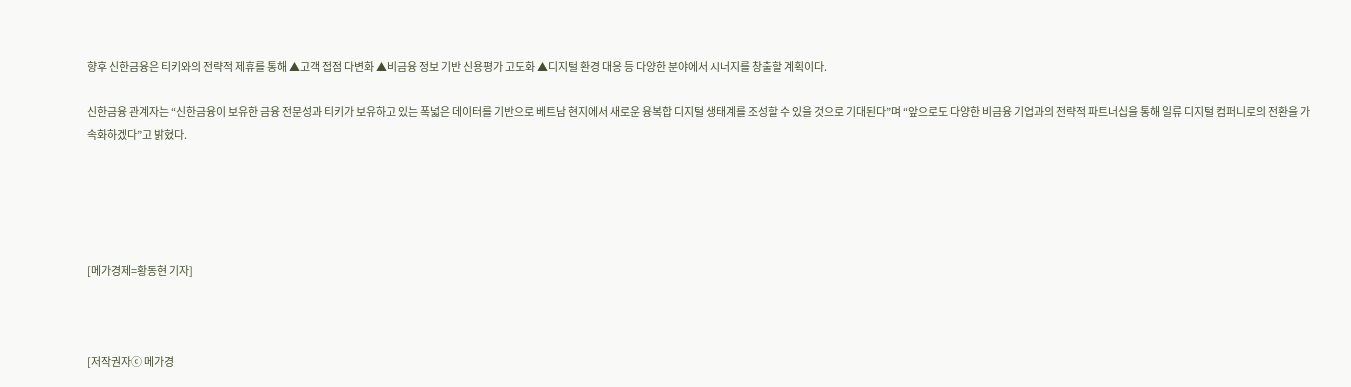향후 신한금융은 티키와의 전략적 제휴를 통해 ▲고객 접점 다변화 ▲비금융 정보 기반 신용평가 고도화 ▲디지털 환경 대응 등 다양한 분야에서 시너지를 창출할 계획이다.

신한금융 관계자는 “신한금융이 보유한 금융 전문성과 티키가 보유하고 있는 폭넓은 데이터를 기반으로 베트남 현지에서 새로운 융복합 디지털 생태계를 조성할 수 있을 것으로 기대된다”며 “앞으로도 다양한 비금융 기업과의 전략적 파트너십을 통해 일류 디지털 컴퍼니로의 전환을 가속화하겠다”고 밝혔다.





[메가경제=황동현 기자]



[저작권자ⓒ 메가경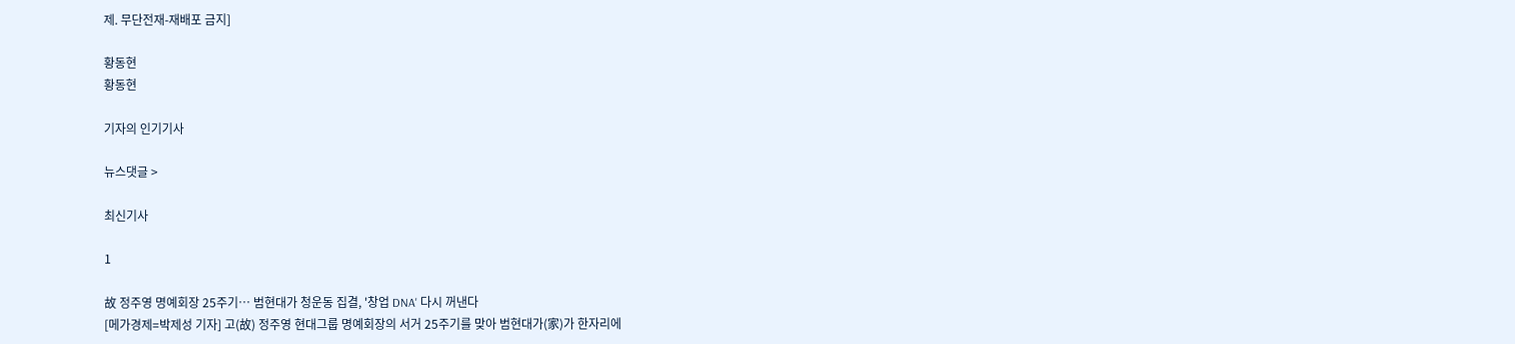제. 무단전재-재배포 금지]

황동현
황동현

기자의 인기기사

뉴스댓글 >

최신기사

1

故 정주영 명예회장 25주기… 범현대가 청운동 집결, '창업 DNA' 다시 꺼낸다
[메가경제=박제성 기자] 고(故) 정주영 현대그룹 명예회장의 서거 25주기를 맞아 범현대가(家)가 한자리에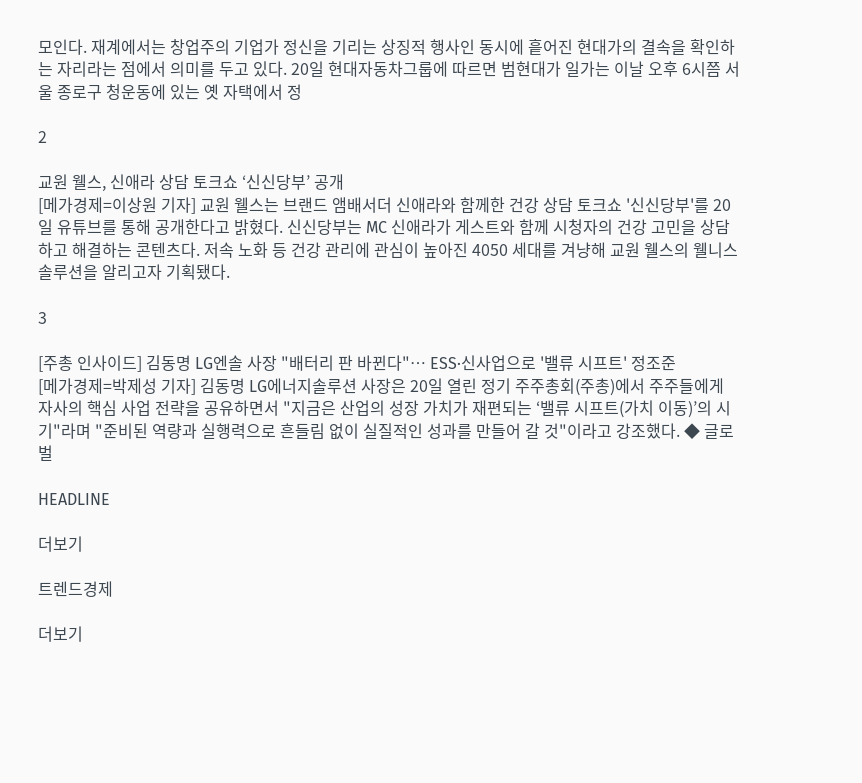모인다. 재계에서는 창업주의 기업가 정신을 기리는 상징적 행사인 동시에 흩어진 현대가의 결속을 확인하는 자리라는 점에서 의미를 두고 있다. 20일 현대자동차그룹에 따르면 범현대가 일가는 이날 오후 6시쯤 서울 종로구 청운동에 있는 옛 자택에서 정

2

교원 웰스, 신애라 상담 토크쇼 ‘신신당부’ 공개
[메가경제=이상원 기자] 교원 웰스는 브랜드 앰배서더 신애라와 함께한 건강 상담 토크쇼 '신신당부'를 20일 유튜브를 통해 공개한다고 밝혔다. 신신당부는 MC 신애라가 게스트와 함께 시청자의 건강 고민을 상담하고 해결하는 콘텐츠다. 저속 노화 등 건강 관리에 관심이 높아진 4050 세대를 겨냥해 교원 웰스의 웰니스 솔루션을 알리고자 기획됐다.

3

[주총 인사이드] 김동명 LG엔솔 사장 "배터리 판 바뀐다"… ESS·신사업으로 '밸류 시프트' 정조준
[메가경제=박제성 기자] 김동명 LG에너지솔루션 사장은 20일 열린 정기 주주총회(주총)에서 주주들에게 자사의 핵심 사업 전략을 공유하면서 "지금은 산업의 성장 가치가 재편되는 ‘밸류 시프트(가치 이동)’의 시기"라며 "준비된 역량과 실행력으로 흔들림 없이 실질적인 성과를 만들어 갈 것"이라고 강조했다. ◆ 글로벌

HEADLINE

더보기

트렌드경제

더보기